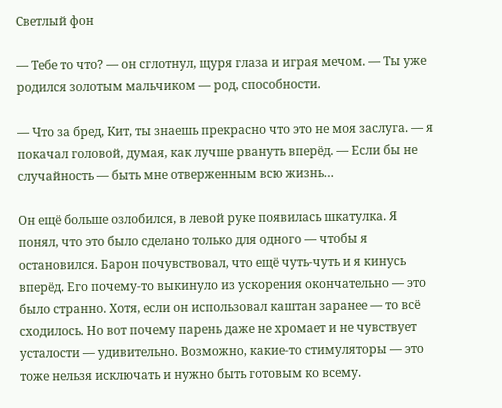Светлый фон

— Тебе то что? — он сглотнул, щуря глаза и играя мечом. — Ты уже родился золотым мальчиком — род, способности.

— Что за бред, Кит, ты знаешь прекрасно что это не моя заслуга. — я покачал головой, думая, как лучше рвануть вперёд. — Если бы не случайность — быть мне отверженным всю жизнь…

Он ещё больше озлобился, в левой руке появилась шкатулка. Я понял, что это было сделано только для одного — чтобы я остановился. Барон почувствовал, что ещё чуть-чуть и я кинусь вперёд. Его почему-то выкинуло из ускорения окончательно — это было странно. Хотя, если он использовал каштан заранее — то всё сходилось. Но вот почему парень даже не хромает и не чувствует усталости — удивительно. Возможно, какие-то стимуляторы — это тоже нельзя исключать и нужно быть готовым ко всему.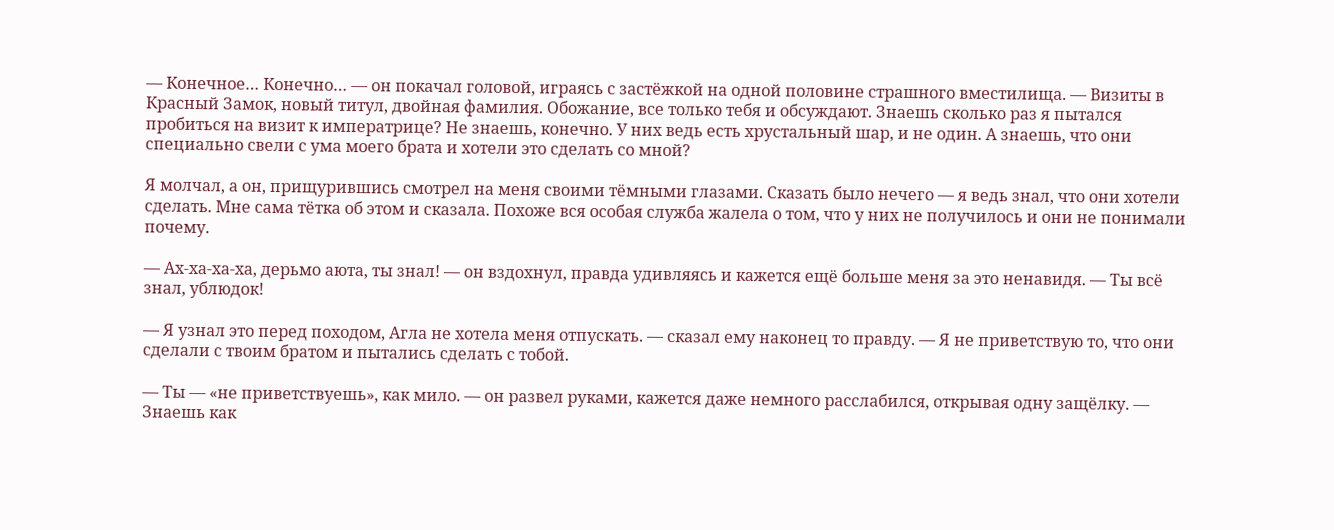— Конечное… Конечно… — он покачал головой, играясь с застёжкой на одной половине страшного вместилища. — Визиты в Красный Замок, новый титул, двойная фамилия. Обожание, все только тебя и обсуждают. Знаешь сколько раз я пытался пробиться на визит к императрице? Не знаешь, конечно. У них ведь есть хрустальный шар, и не один. А знаешь, что они специально свели с ума моего брата и хотели это сделать со мной?

Я молчал, а он, прищурившись смотрел на меня своими тёмными глазами. Сказать было нечего — я ведь знал, что они хотели сделать. Мне сама тётка об этом и сказала. Похоже вся особая служба жалела о том, что у них не получилось и они не понимали почему.

— Ах-ха-ха-ха, дерьмо аюта, ты знал! — он вздохнул, правда удивляясь и кажется ещё больше меня за это ненавидя. — Ты всё знал, ублюдок!

— Я узнал это перед походом, Агла не хотела меня отпускать. — сказал ему наконец то правду. — Я не приветствую то, что они сделали с твоим братом и пытались сделать с тобой.

— Ты — «не приветствуешь», как мило. — он развел руками, кажется даже немного расслабился, открывая одну защёлку. — Знаешь как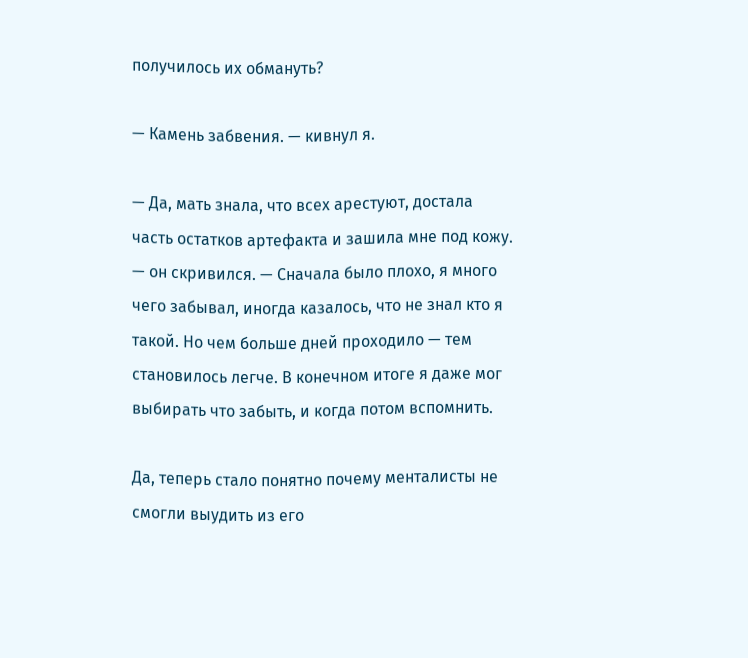получилось их обмануть?

— Камень забвения. — кивнул я.

— Да, мать знала, что всех арестуют, достала часть остатков артефакта и зашила мне под кожу. — он скривился. — Сначала было плохо, я много чего забывал, иногда казалось, что не знал кто я такой. Но чем больше дней проходило — тем становилось легче. В конечном итоге я даже мог выбирать что забыть, и когда потом вспомнить.

Да, теперь стало понятно почему менталисты не смогли выудить из его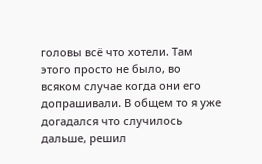головы всё что хотели. Там этого просто не было, во всяком случае когда они его допрашивали. В общем то я уже догадался что случилось дальше, решил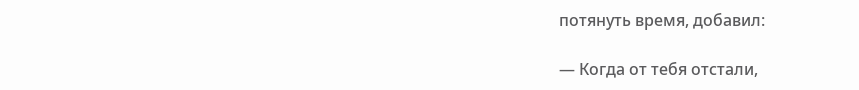потянуть время, добавил:

— Когда от тебя отстали,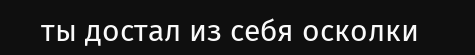ты достал из себя осколки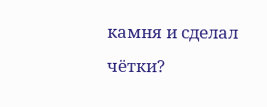камня и сделал чётки?